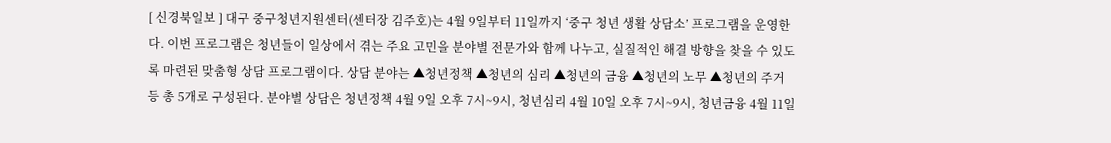[ 신경북일보 ] 대구 중구청년지원센터(센터장 김주호)는 4월 9일부터 11일까지 ‘중구 청년 생활 상담소’ 프로그램을 운영한다. 이번 프로그램은 청년들이 일상에서 겪는 주요 고민을 분야별 전문가와 함께 나누고, 실질적인 해결 방향을 찾을 수 있도록 마련된 맞춤형 상담 프로그램이다. 상담 분야는 ▲청년정책 ▲청년의 심리 ▲청년의 금융 ▲청년의 노무 ▲청년의 주거 등 총 5개로 구성된다. 분야별 상담은 청년정책 4월 9일 오후 7시~9시, 청년심리 4월 10일 오후 7시~9시, 청년금융 4월 11일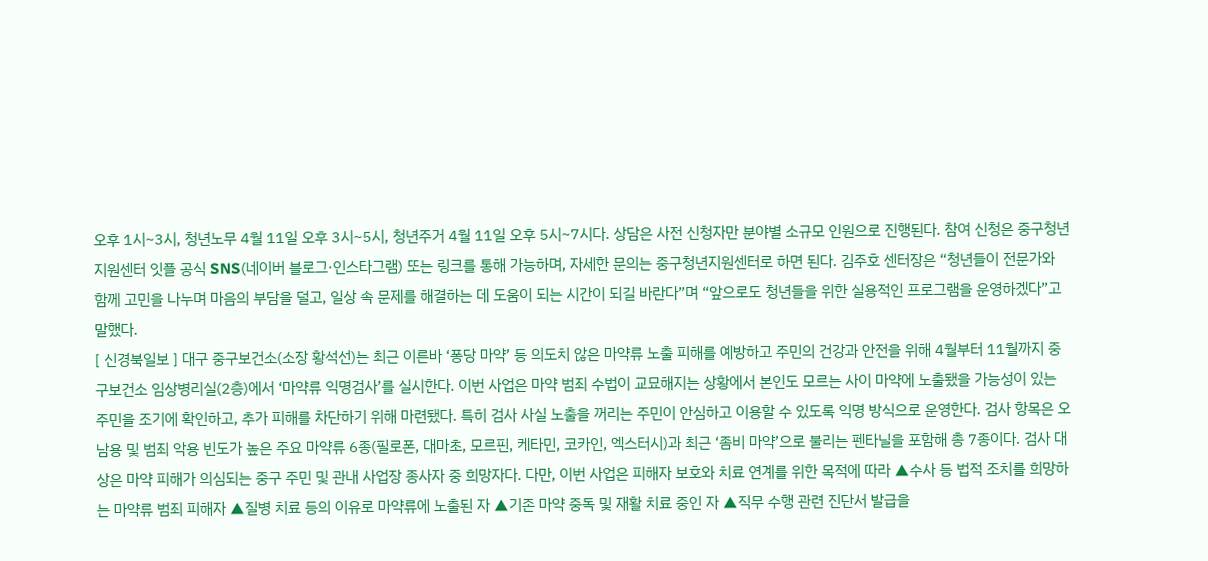오후 1시~3시, 청년노무 4월 11일 오후 3시~5시, 청년주거 4월 11일 오후 5시~7시다. 상담은 사전 신청자만 분야별 소규모 인원으로 진행된다. 참여 신청은 중구청년지원센터 잇플 공식 SNS(네이버 블로그·인스타그램) 또는 링크를 통해 가능하며, 자세한 문의는 중구청년지원센터로 하면 된다. 김주호 센터장은 “청년들이 전문가와 함께 고민을 나누며 마음의 부담을 덜고, 일상 속 문제를 해결하는 데 도움이 되는 시간이 되길 바란다”며 “앞으로도 청년들을 위한 실용적인 프로그램을 운영하겠다”고 말했다.
[ 신경북일보 ] 대구 중구보건소(소장 황석선)는 최근 이른바 ‘퐁당 마약’ 등 의도치 않은 마약류 노출 피해를 예방하고 주민의 건강과 안전을 위해 4월부터 11월까지 중구보건소 임상병리실(2층)에서 ‘마약류 익명검사’를 실시한다. 이번 사업은 마약 범죄 수법이 교묘해지는 상황에서 본인도 모르는 사이 마약에 노출됐을 가능성이 있는 주민을 조기에 확인하고, 추가 피해를 차단하기 위해 마련됐다. 특히 검사 사실 노출을 꺼리는 주민이 안심하고 이용할 수 있도록 익명 방식으로 운영한다. 검사 항목은 오남용 및 범죄 악용 빈도가 높은 주요 마약류 6종(필로폰, 대마초, 모르핀, 케타민, 코카인, 엑스터시)과 최근 ‘좀비 마약’으로 불리는 펜타닐을 포함해 총 7종이다. 검사 대상은 마약 피해가 의심되는 중구 주민 및 관내 사업장 종사자 중 희망자다. 다만, 이번 사업은 피해자 보호와 치료 연계를 위한 목적에 따라 ▲수사 등 법적 조치를 희망하는 마약류 범죄 피해자 ▲질병 치료 등의 이유로 마약류에 노출된 자 ▲기존 마약 중독 및 재활 치료 중인 자 ▲직무 수행 관련 진단서 발급을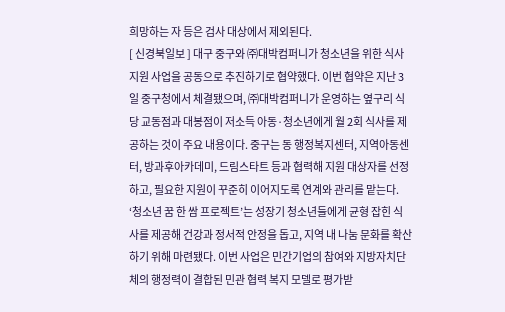희망하는 자 등은 검사 대상에서 제외된다.
[ 신경북일보 ] 대구 중구와 ㈜대박컴퍼니가 청소년을 위한 식사 지원 사업을 공동으로 추진하기로 협약했다. 이번 협약은 지난 3일 중구청에서 체결됐으며, ㈜대박컴퍼니가 운영하는 옆구리 식당 교동점과 대봉점이 저소득 아동·청소년에게 월 2회 식사를 제공하는 것이 주요 내용이다. 중구는 동 행정복지센터, 지역아동센터, 방과후아카데미, 드림스타트 등과 협력해 지원 대상자를 선정하고, 필요한 지원이 꾸준히 이어지도록 연계와 관리를 맡는다. ‘청소년 꿈 한 쌈 프로젝트’는 성장기 청소년들에게 균형 잡힌 식사를 제공해 건강과 정서적 안정을 돕고, 지역 내 나눔 문화를 확산하기 위해 마련됐다. 이번 사업은 민간기업의 참여와 지방자치단체의 행정력이 결합된 민관 협력 복지 모델로 평가받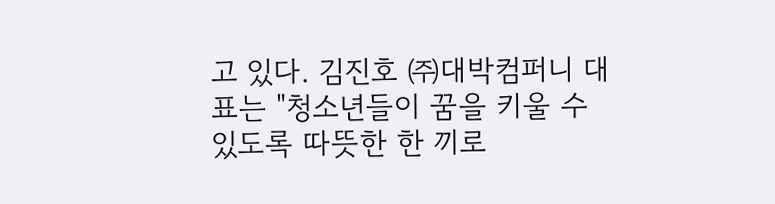고 있다. 김진호 ㈜대박컴퍼니 대표는 "청소년들이 꿈을 키울 수 있도록 따뜻한 한 끼로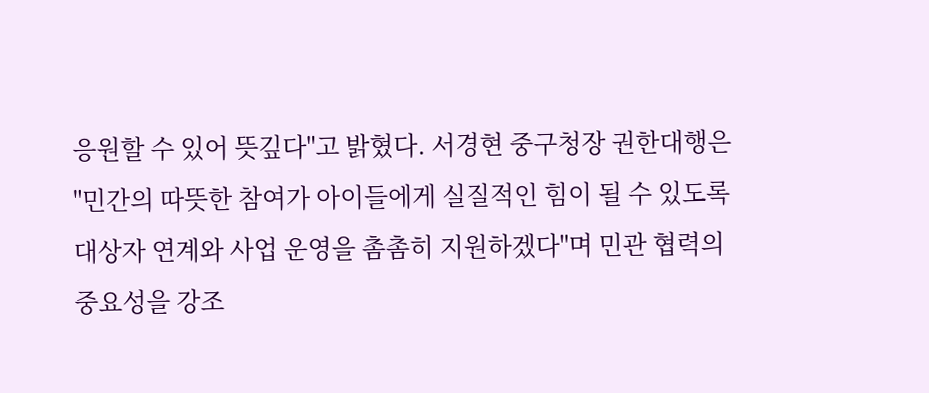응원할 수 있어 뜻깊다"고 밝혔다. 서경현 중구청장 권한대행은 "민간의 따뜻한 참여가 아이들에게 실질적인 힘이 될 수 있도록 대상자 연계와 사업 운영을 촘촘히 지원하겠다"며 민관 협력의 중요성을 강조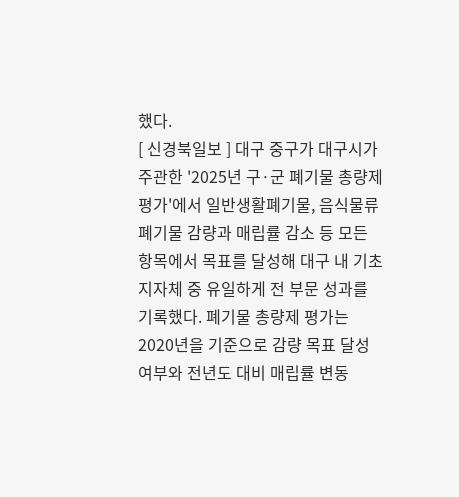했다.
[ 신경북일보 ] 대구 중구가 대구시가 주관한 '2025년 구·군 폐기물 총량제 평가'에서 일반생활폐기물, 음식물류폐기물 감량과 매립률 감소 등 모든 항목에서 목표를 달성해 대구 내 기초지자체 중 유일하게 전 부문 성과를 기록했다. 폐기물 총량제 평가는 2020년을 기준으로 감량 목표 달성 여부와 전년도 대비 매립률 변동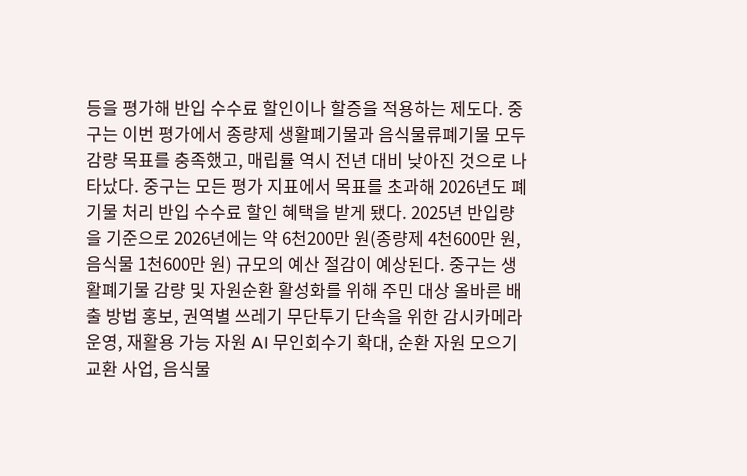등을 평가해 반입 수수료 할인이나 할증을 적용하는 제도다. 중구는 이번 평가에서 종량제 생활폐기물과 음식물류폐기물 모두 감량 목표를 충족했고, 매립률 역시 전년 대비 낮아진 것으로 나타났다. 중구는 모든 평가 지표에서 목표를 초과해 2026년도 폐기물 처리 반입 수수료 할인 혜택을 받게 됐다. 2025년 반입량을 기준으로 2026년에는 약 6천200만 원(종량제 4천600만 원, 음식물 1천600만 원) 규모의 예산 절감이 예상된다. 중구는 생활폐기물 감량 및 자원순환 활성화를 위해 주민 대상 올바른 배출 방법 홍보, 권역별 쓰레기 무단투기 단속을 위한 감시카메라 운영, 재활용 가능 자원 AI 무인회수기 확대, 순환 자원 모으기 교환 사업, 음식물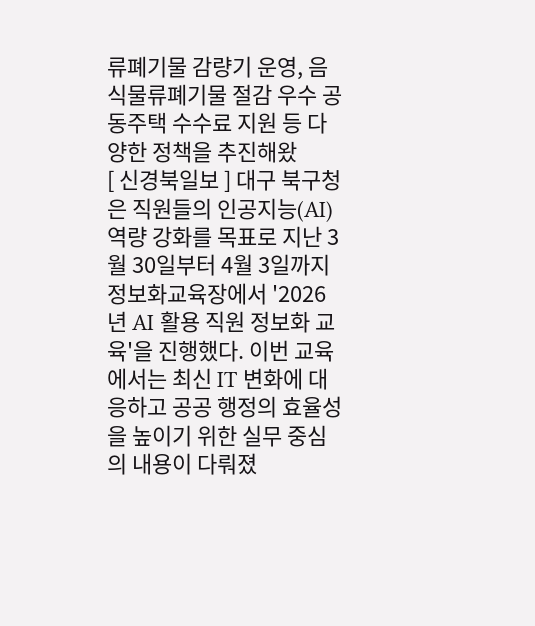류폐기물 감량기 운영, 음식물류폐기물 절감 우수 공동주택 수수료 지원 등 다양한 정책을 추진해왔
[ 신경북일보 ] 대구 북구청은 직원들의 인공지능(AI) 역량 강화를 목표로 지난 3월 30일부터 4월 3일까지 정보화교육장에서 '2026년 AI 활용 직원 정보화 교육'을 진행했다. 이번 교육에서는 최신 IT 변화에 대응하고 공공 행정의 효율성을 높이기 위한 실무 중심의 내용이 다뤄졌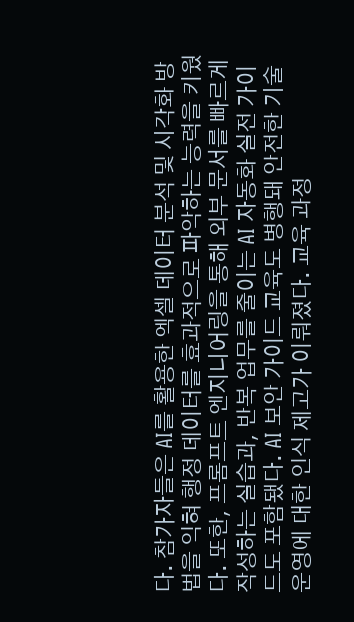다. 참가자들은 AI를 활용한 엑셀 데이터 분석 및 시각화 방법을 익혀 행정 데이터를 효과적으로 파악하는 능력을 키웠다. 또한, 프롬프트 엔지니어링을 통해 외부 문서를 빠르게 작성하는 실습과, 반복 업무를 줄이는 AI 자동화 실전 가이드도 포함됐다. AI 보안 가이드 교육도 병행돼 안전한 기술 운영에 대한 인식 제고가 이뤄졌다. 교육 과정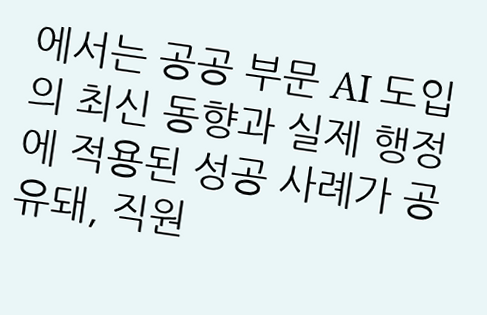에서는 공공 부문 AI 도입의 최신 동향과 실제 행정에 적용된 성공 사례가 공유돼, 직원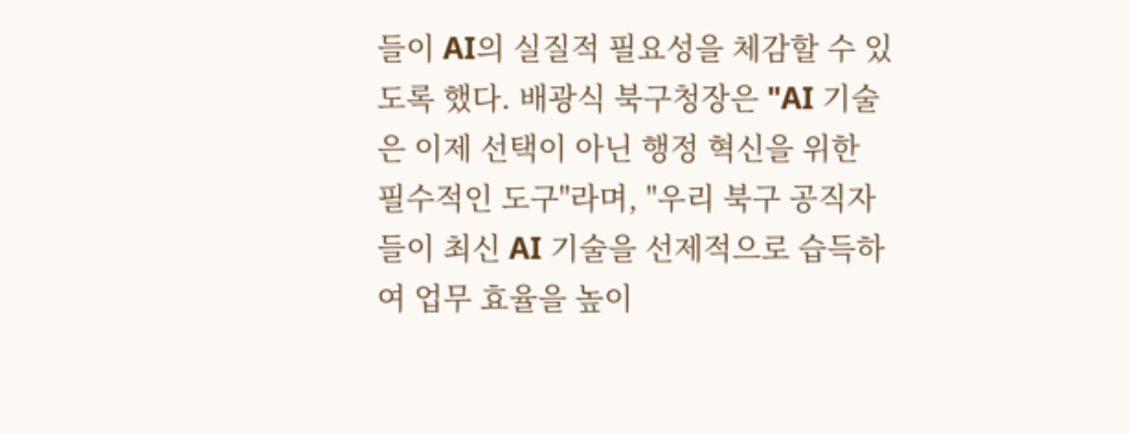들이 AI의 실질적 필요성을 체감할 수 있도록 했다. 배광식 북구청장은 "AI 기술은 이제 선택이 아닌 행정 혁신을 위한 필수적인 도구"라며, "우리 북구 공직자들이 최신 AI 기술을 선제적으로 습득하여 업무 효율을 높이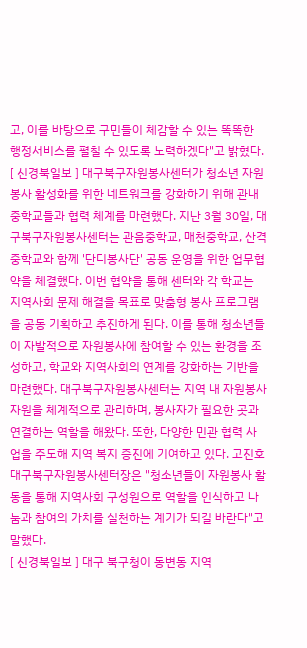고, 이를 바탕으로 구민들이 체감할 수 있는 똑똑한 행정서비스를 펼칠 수 있도록 노력하겠다"고 밝혔다.
[ 신경북일보 ] 대구북구자원봉사센터가 청소년 자원봉사 활성화를 위한 네트워크를 강화하기 위해 관내 중학교들과 협력 체계를 마련했다. 지난 3월 30일, 대구북구자원봉사센터는 관음중학교, 매천중학교, 산격중학교와 함께 '단디봉사단' 공동 운영을 위한 업무협약을 체결했다. 이번 협약을 통해 센터와 각 학교는 지역사회 문제 해결을 목표로 맞춤형 봉사 프로그램을 공동 기획하고 추진하게 된다. 이를 통해 청소년들이 자발적으로 자원봉사에 참여할 수 있는 환경을 조성하고, 학교와 지역사회의 연계를 강화하는 기반을 마련했다. 대구북구자원봉사센터는 지역 내 자원봉사 자원을 체계적으로 관리하며, 봉사자가 필요한 곳과 연결하는 역할을 해왔다. 또한, 다양한 민관 협력 사업을 주도해 지역 복지 증진에 기여하고 있다. 고진호 대구북구자원봉사센터장은 "청소년들이 자원봉사 활동을 통해 지역사회 구성원으로 역할을 인식하고 나눔과 참여의 가치를 실천하는 계기가 되길 바란다"고 말했다.
[ 신경북일보 ] 대구 북구청이 동변동 지역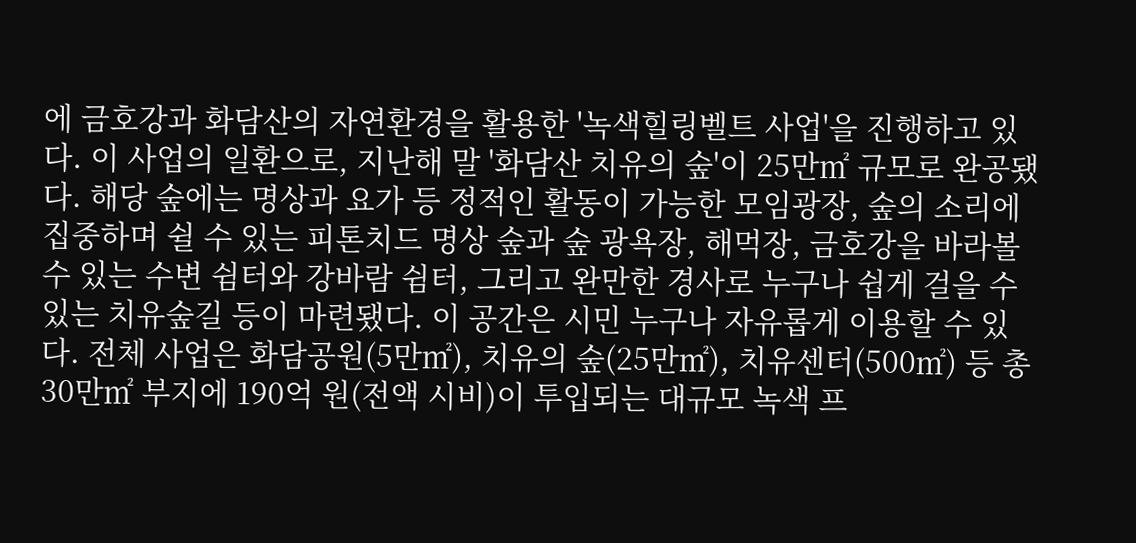에 금호강과 화담산의 자연환경을 활용한 '녹색힐링벨트 사업'을 진행하고 있다. 이 사업의 일환으로, 지난해 말 '화담산 치유의 숲'이 25만㎡ 규모로 완공됐다. 해당 숲에는 명상과 요가 등 정적인 활동이 가능한 모임광장, 숲의 소리에 집중하며 쉴 수 있는 피톤치드 명상 숲과 숲 광욕장, 해먹장, 금호강을 바라볼 수 있는 수변 쉼터와 강바람 쉼터, 그리고 완만한 경사로 누구나 쉽게 걸을 수 있는 치유숲길 등이 마련됐다. 이 공간은 시민 누구나 자유롭게 이용할 수 있다. 전체 사업은 화담공원(5만㎡), 치유의 숲(25만㎡), 치유센터(500㎡) 등 총 30만㎡ 부지에 190억 원(전액 시비)이 투입되는 대규모 녹색 프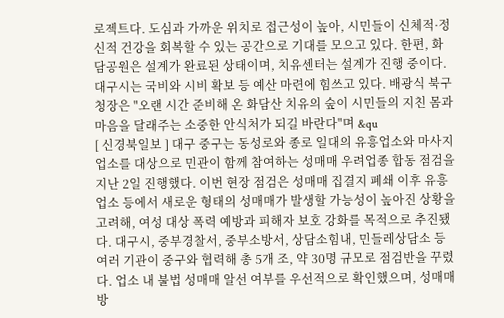로젝트다. 도심과 가까운 위치로 접근성이 높아, 시민들이 신체적·정신적 건강을 회복할 수 있는 공간으로 기대를 모으고 있다. 한편, 화담공원은 설계가 완료된 상태이며, 치유센터는 설계가 진행 중이다. 대구시는 국비와 시비 확보 등 예산 마련에 힘쓰고 있다. 배광식 북구청장은 "오랜 시간 준비해 온 화담산 치유의 숲이 시민들의 지친 몸과 마음을 달래주는 소중한 안식처가 되길 바란다"며 &qu
[ 신경북일보 ] 대구 중구는 동성로와 종로 일대의 유흥업소와 마사지 업소를 대상으로 민관이 함께 참여하는 성매매 우려업종 합동 점검을 지난 2일 진행했다. 이번 현장 점검은 성매매 집결지 폐쇄 이후 유흥업소 등에서 새로운 형태의 성매매가 발생할 가능성이 높아진 상황을 고려해, 여성 대상 폭력 예방과 피해자 보호 강화를 목적으로 추진됐다. 대구시, 중부경찰서, 중부소방서, 상담소힘내, 민들레상담소 등 여러 기관이 중구와 협력해 총 5개 조, 약 30명 규모로 점검반을 꾸렸다. 업소 내 불법 성매매 알선 여부를 우선적으로 확인했으며, 성매매 방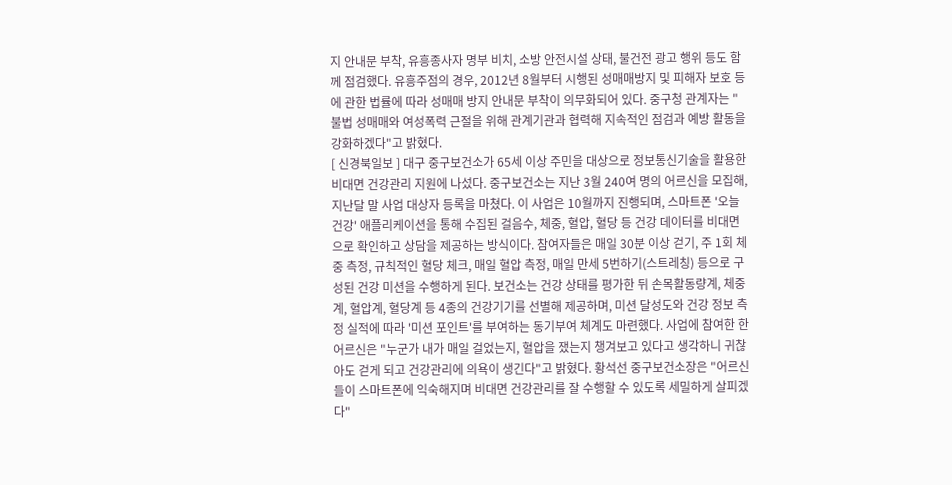지 안내문 부착, 유흥종사자 명부 비치, 소방 안전시설 상태, 불건전 광고 행위 등도 함께 점검했다. 유흥주점의 경우, 2012년 8월부터 시행된 성매매방지 및 피해자 보호 등에 관한 법률에 따라 성매매 방지 안내문 부착이 의무화되어 있다. 중구청 관계자는 "불법 성매매와 여성폭력 근절을 위해 관계기관과 협력해 지속적인 점검과 예방 활동을 강화하겠다"고 밝혔다.
[ 신경북일보 ] 대구 중구보건소가 65세 이상 주민을 대상으로 정보통신기술을 활용한 비대면 건강관리 지원에 나섰다. 중구보건소는 지난 3월 240여 명의 어르신을 모집해, 지난달 말 사업 대상자 등록을 마쳤다. 이 사업은 10월까지 진행되며, 스마트폰 '오늘 건강' 애플리케이션을 통해 수집된 걸음수, 체중, 혈압, 혈당 등 건강 데이터를 비대면으로 확인하고 상담을 제공하는 방식이다. 참여자들은 매일 30분 이상 걷기, 주 1회 체중 측정, 규칙적인 혈당 체크, 매일 혈압 측정, 매일 만세 5번하기(스트레칭) 등으로 구성된 건강 미션을 수행하게 된다. 보건소는 건강 상태를 평가한 뒤 손목활동량계, 체중계, 혈압계, 혈당계 등 4종의 건강기기를 선별해 제공하며, 미션 달성도와 건강 정보 측정 실적에 따라 '미션 포인트'를 부여하는 동기부여 체계도 마련했다. 사업에 참여한 한 어르신은 "누군가 내가 매일 걸었는지, 혈압을 쟀는지 챙겨보고 있다고 생각하니 귀찮아도 걷게 되고 건강관리에 의욕이 생긴다"고 밝혔다. 황석선 중구보건소장은 "어르신들이 스마트폰에 익숙해지며 비대면 건강관리를 잘 수행할 수 있도록 세밀하게 살피겠다"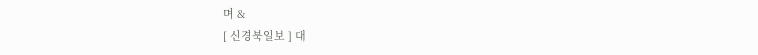며 &
[ 신경북일보 ] 대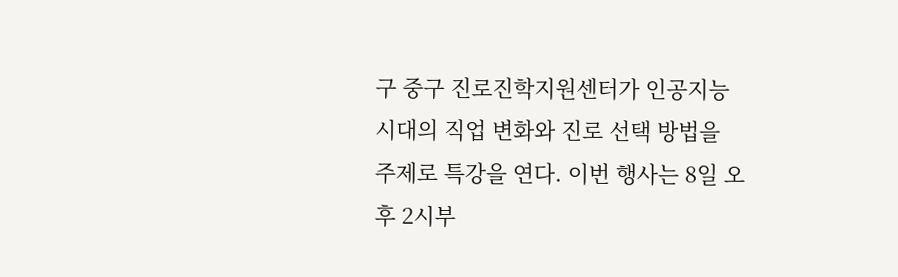구 중구 진로진학지원센터가 인공지능 시대의 직업 변화와 진로 선택 방법을 주제로 특강을 연다. 이번 행사는 8일 오후 2시부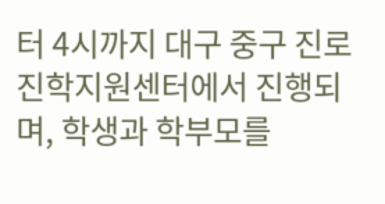터 4시까지 대구 중구 진로진학지원센터에서 진행되며, 학생과 학부모를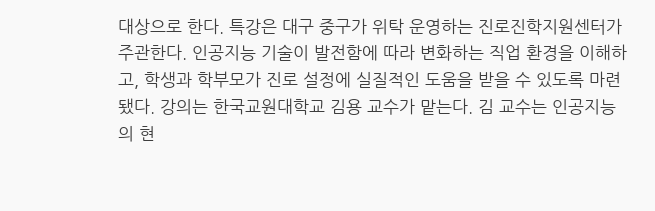대상으로 한다. 특강은 대구 중구가 위탁 운영하는 진로진학지원센터가 주관한다. 인공지능 기술이 발전함에 따라 변화하는 직업 환경을 이해하고, 학생과 학부모가 진로 설정에 실질적인 도움을 받을 수 있도록 마련됐다. 강의는 한국교원대학교 김용 교수가 맡는다. 김 교수는 인공지능의 현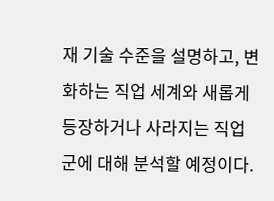재 기술 수준을 설명하고, 변화하는 직업 세계와 새롭게 등장하거나 사라지는 직업군에 대해 분석할 예정이다.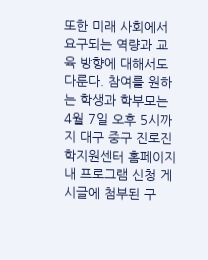또한 미래 사회에서 요구되는 역량과 교육 방향에 대해서도 다룬다. 참여를 원하는 학생과 학부모는 4월 7일 오후 5시까지 대구 중구 진로진학지원센터 홈페이지 내 프로그램 신청 게시글에 첨부된 구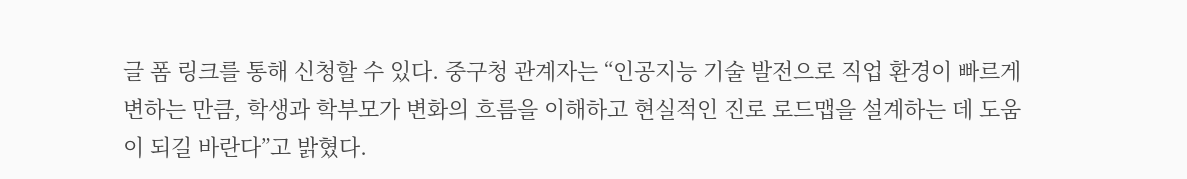글 폼 링크를 통해 신청할 수 있다. 중구청 관계자는 “인공지능 기술 발전으로 직업 환경이 빠르게 변하는 만큼, 학생과 학부모가 변화의 흐름을 이해하고 현실적인 진로 로드맵을 설계하는 데 도움이 되길 바란다”고 밝혔다.